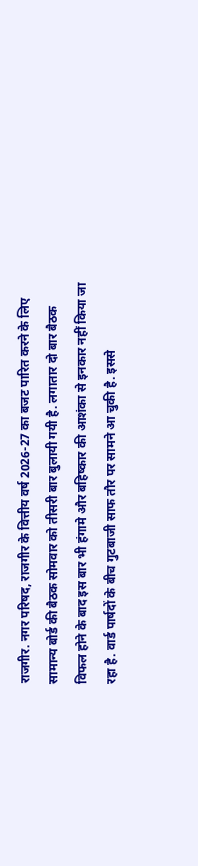राजगीर. नगर परिषद, राजगीर के वित्तीय वर्ष 2026-27 का बजट पारित करने के लिए सामान्य बोर्ड की बैठक सोमवार को तीसरी बार बुलायी गयी है. लगातार दो बार बैठक विफल होने के बाद इस बार भी हंगामे और बहिष्कार की आशंका से इनकार नहीं किया जा रहा है. वार्ड पार्षदों के बीच गुटबाजी साफ तौर पर सामने आ चुकी है. इससे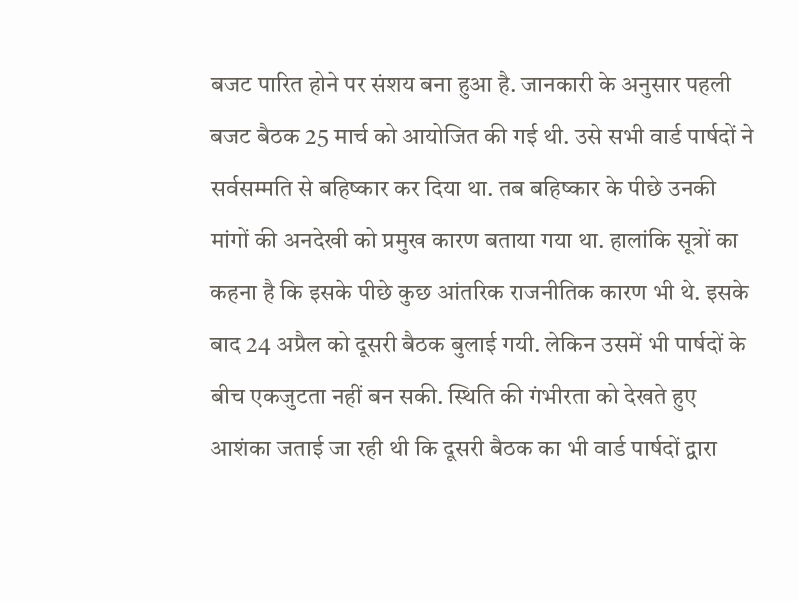बजट पारित होने पर संशय बना हुआ है. जानकारी के अनुसार पहली बजट बैठक 25 मार्च को आयोजित की गई थी. उसे सभी वार्ड पार्षदों ने सर्वसम्मति से बहिष्कार कर दिया था. तब बहिष्कार के पीछे उनकी मांगों की अनदेखी को प्रमुख कारण बताया गया था. हालांकि सूत्रों का कहना है कि इसके पीछे कुछ आंतरिक राजनीतिक कारण भी थे. इसके बाद 24 अप्रैल को दूसरी बैठक बुलाई गयी. लेकिन उसमें भी पार्षदों के बीच एकजुटता नहीं बन सकी. स्थिति की गंभीरता को देखते हुए आशंका जताई जा रही थी कि दूसरी बैठक का भी वार्ड पार्षदों द्वारा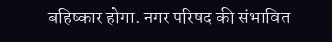बहिष्कार होगा. नगर परिषद की संभावित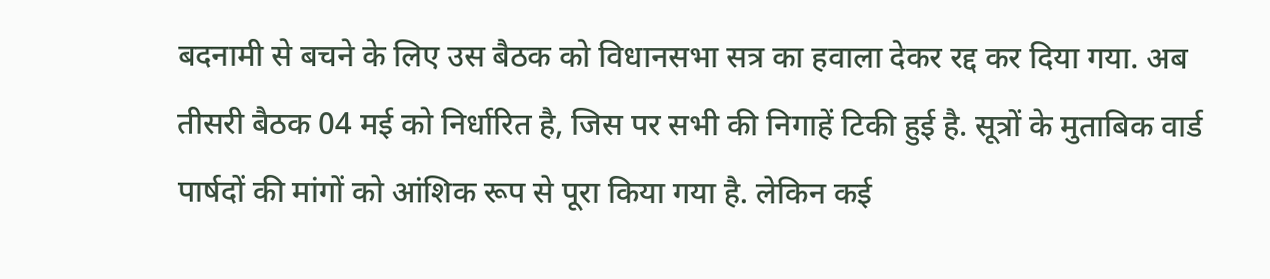बदनामी से बचने के लिए उस बैठक को विधानसभा सत्र का हवाला देकर रद्द कर दिया गया. अब तीसरी बैठक 04 मई को निर्धारित है, जिस पर सभी की निगाहें टिकी हुई है. सूत्रों के मुताबिक वार्ड पार्षदों की मांगों को आंशिक रूप से पूरा किया गया है. लेकिन कई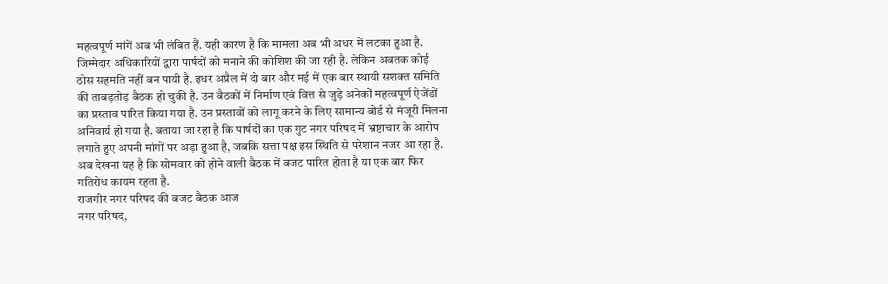महत्वपूर्ण मांगें अब भी लंबित हैं. यही कारण है कि मामला अब भी अधर में लटका हुआ है. जिम्मेदार अधिकारियों द्वारा पार्षदों को मनाने की कोशिश की जा रही है. लेकिन अबतक कोई ठोस सहमति नहीं बन पायी है. इधर अप्रैल में दो बार और मई में एक बार स्थायी सशक्त समिति की ताबड़तोड़ बैठक हो चुकी है. उन बैठकों में निर्माण एवं वित्त से जुड़े अनेकों महत्वपूर्ण ऐजेंडों का प्रस्ताव पारित किया गया है. उन प्रस्तावों को लागू करने के लिए सामान्य बोर्ड से मंजूरी मिलना अनिवार्य हो गया है. बताया जा रहा है कि पार्षदों का एक गुट नगर परिषद में भ्रष्टाचार के आरोप लगाते हुए अपनी मांगों पर अड़ा हुआ है, जबकि सत्ता पक्ष इस स्थिति से परेशान नजर आ रहा है. अब देखना यह है कि सोमवार को होने वाली बैठक में बजट पारित होता है या एक बार फिर गतिरोध कायम रहता है.
राजगीर नगर परिषद की बजट बैठक आज
नगर परिषद,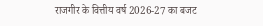राजगीर के वित्तीय वर्ष 2026-27 का बजट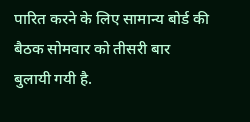पारित करने के लिए सामान्य बोर्ड की बैठक सोमवार को तीसरी बार बुलायी गयी है.